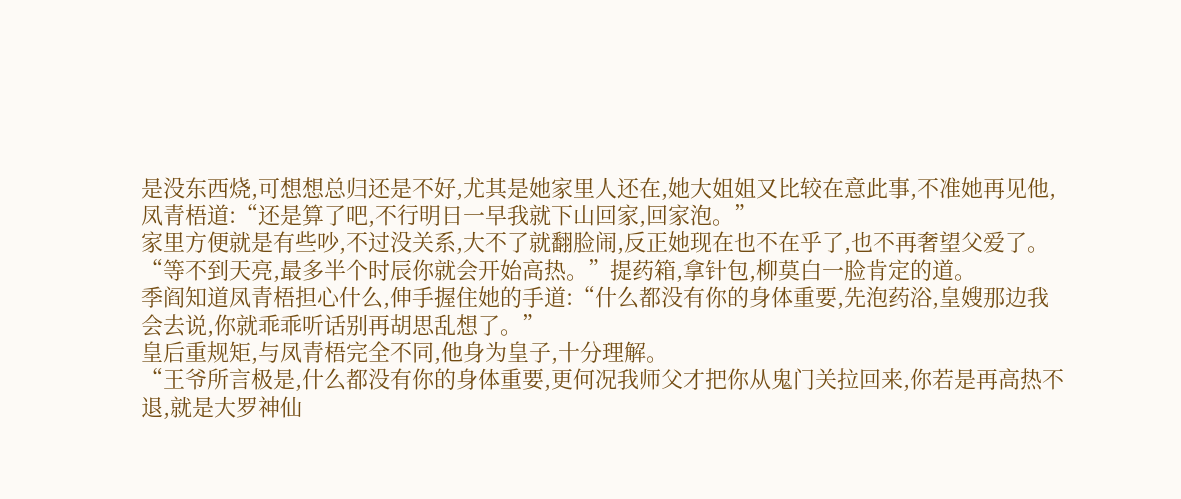是没东西烧,可想想总归还是不好,尤其是她家里人还在,她大姐姐又比较在意此事,不准她再见他,凤青梧道:“还是算了吧,不行明日一早我就下山回家,回家泡。”
家里方便就是有些吵,不过没关系,大不了就翻脸闹,反正她现在也不在乎了,也不再奢望父爱了。
“等不到天亮,最多半个时辰你就会开始高热。”提药箱,拿针包,柳莫白一脸肯定的道。
季阎知道凤青梧担心什么,伸手握住她的手道:“什么都没有你的身体重要,先泡药浴,皇嫂那边我会去说,你就乖乖听话别再胡思乱想了。”
皇后重规矩,与凤青梧完全不同,他身为皇子,十分理解。
“王爷所言极是,什么都没有你的身体重要,更何况我师父才把你从鬼门关拉回来,你若是再高热不退,就是大罗神仙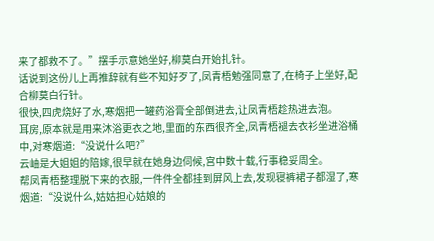来了都救不了。”摆手示意她坐好,柳莫白开始扎针。
话说到这份儿上再推辞就有些不知好歹了,凤青梧勉强同意了,在椅子上坐好,配合柳莫白行针。
很快,四虎烧好了水,寒烟把一罐药浴膏全部倒进去,让凤青梧趁热进去泡。
耳房,原本就是用来沐浴更衣之地,里面的东西很齐全,凤青梧褪去衣衫坐进浴桶中,对寒烟道:“没说什么吧?”
云岫是大姐姐的陪嫁,很早就在她身边伺候,宫中数十载,行事稳妥周全。
帮凤青梧整理脱下来的衣服,一件件全都挂到屏风上去,发现寝裤裙子都湿了,寒烟道:“没说什么,姑姑担心姑娘的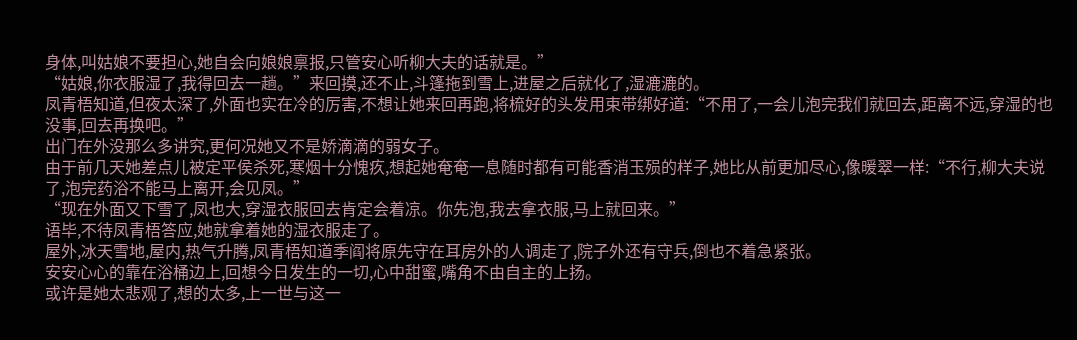身体,叫姑娘不要担心,她自会向娘娘禀报,只管安心听柳大夫的话就是。”
“姑娘,你衣服湿了,我得回去一趟。”来回摸,还不止,斗篷拖到雪上,进屋之后就化了,湿漉漉的。
凤青梧知道,但夜太深了,外面也实在冷的厉害,不想让她来回再跑,将梳好的头发用束带绑好道:“不用了,一会儿泡完我们就回去,距离不远,穿湿的也没事,回去再换吧。”
出门在外没那么多讲究,更何况她又不是娇滴滴的弱女子。
由于前几天她差点儿被定平侯杀死,寒烟十分愧疚,想起她奄奄一息随时都有可能香消玉殒的样子,她比从前更加尽心,像暖翠一样:“不行,柳大夫说了,泡完药浴不能马上离开,会见凤。”
“现在外面又下雪了,凤也大,穿湿衣服回去肯定会着凉。你先泡,我去拿衣服,马上就回来。”
语毕,不待凤青梧答应,她就拿着她的湿衣服走了。
屋外,冰天雪地,屋内,热气升腾,凤青梧知道季阎将原先守在耳房外的人调走了,院子外还有守兵,倒也不着急紧张。
安安心心的靠在浴桶边上,回想今日发生的一切,心中甜蜜,嘴角不由自主的上扬。
或许是她太悲观了,想的太多,上一世与这一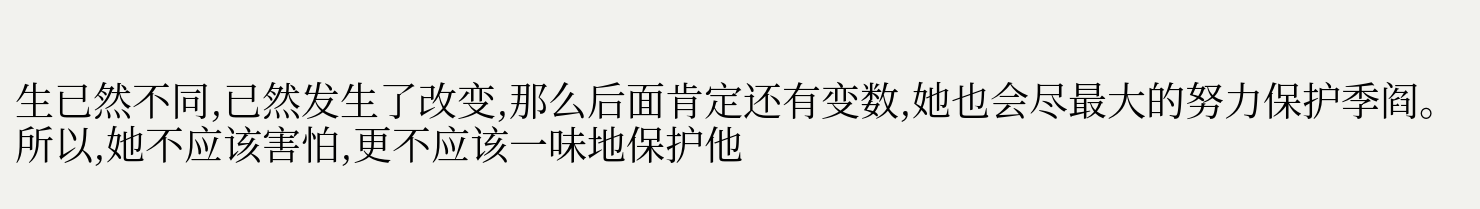生已然不同,已然发生了改变,那么后面肯定还有变数,她也会尽最大的努力保护季阎。所以,她不应该害怕,更不应该一味地保护他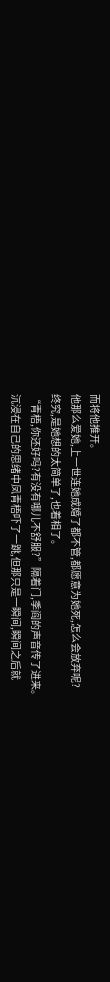而将他推开。
他那么爱她,上一世连她成婚了都不管,都愿意为她死,怎么会放弃呢?
终究,是她想的太简单了,也着相了。
“青梧,你还好吗?有没有哪儿不舒服?”隔着门,季阎的声音传了进来。
沉浸在自己的思绪中凤青梧吓了一跳,但那只是一瞬间,瞬间之后就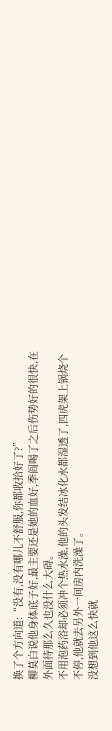换了个方向道:“没有,没有哪儿不舒服,你都收拾好了?”
柳莫白说他身体底子好,最主要还是她的血好,季阎喝了之后伤势好的很快,在外面待那么久也没什么大碍。
不用泡药浴却必须冲个热水澡,他的头发结冰化水都湿透了,四虎架上锅烧个不停,他就去另外一间房内洗澡了。
没想到他这么快就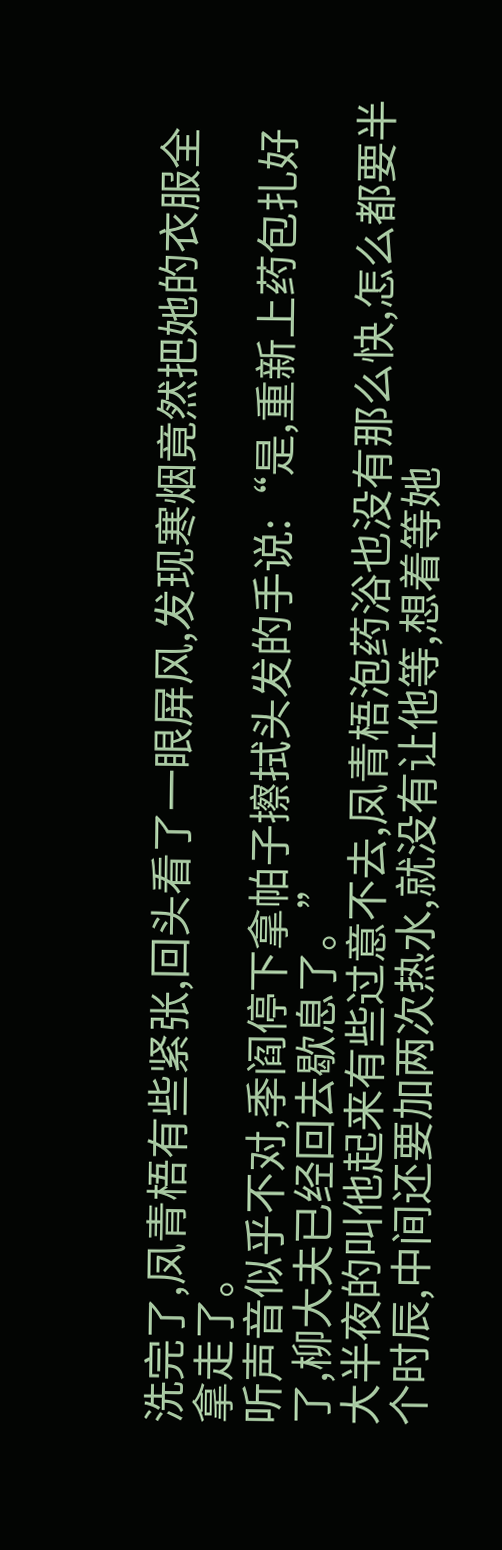洗完了,凤青梧有些紧张,回头看了一眼屏风,发现寒烟竟然把她的衣服全拿走了。
听声音似乎不对,季阎停下拿帕子擦拭头发的手说:“是,重新上药包扎好了,柳大夫已经回去歇息了。”
大半夜的叫他起来有些过意不去,凤青梧泡药浴也没有那么快,怎么都要半个时辰,中间还要加两次热水,就没有让他等,想着等她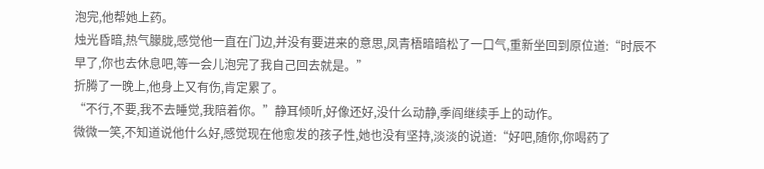泡完,他帮她上药。
烛光昏暗,热气朦胧,感觉他一直在门边,并没有要进来的意思,凤青梧暗暗松了一口气,重新坐回到原位道:“时辰不早了,你也去休息吧,等一会儿泡完了我自己回去就是。”
折腾了一晚上,他身上又有伤,肯定累了。
“不行,不要,我不去睡觉,我陪着你。”静耳倾听,好像还好,没什么动静,季阎继续手上的动作。
微微一笑,不知道说他什么好,感觉现在他愈发的孩子性,她也没有坚持,淡淡的说道:“好吧,随你,你喝药了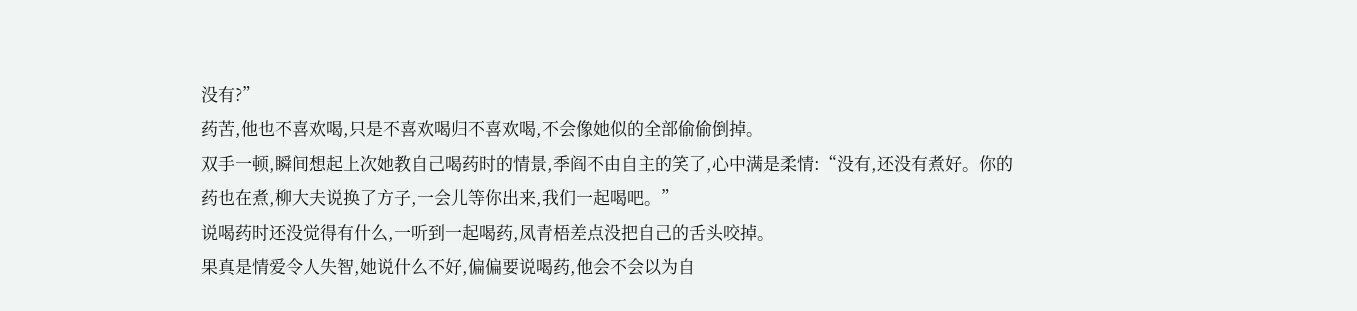没有?”
药苦,他也不喜欢喝,只是不喜欢喝归不喜欢喝,不会像她似的全部偷偷倒掉。
双手一顿,瞬间想起上次她教自己喝药时的情景,季阎不由自主的笑了,心中满是柔情:“没有,还没有煮好。你的药也在煮,柳大夫说换了方子,一会儿等你出来,我们一起喝吧。”
说喝药时还没觉得有什么,一听到一起喝药,凤青梧差点没把自己的舌头咬掉。
果真是情爱令人失智,她说什么不好,偏偏要说喝药,他会不会以为自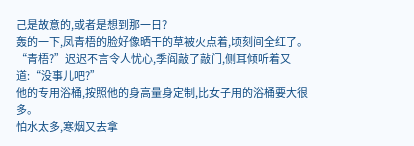己是故意的,或者是想到那一日?
轰的一下,凤青梧的脸好像晒干的草被火点着,顷刻间全红了。
“青梧?”迟迟不言令人忧心,季阎敲了敲门,侧耳倾听着又道:“没事儿吧?”
他的专用浴桶,按照他的身高量身定制,比女子用的浴桶要大很多。
怕水太多,寒烟又去拿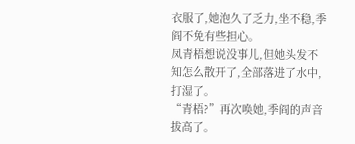衣服了,她泡久了乏力,坐不稳,季阎不免有些担心。
凤青梧想说没事儿,但她头发不知怎么散开了,全部落进了水中,打湿了。
“青梧?”再次唤她,季阎的声音拔高了。